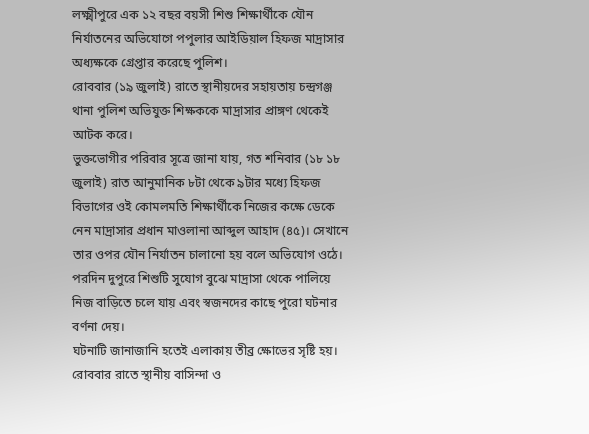লক্ষ্মীপুরে এক ১২ বছর বয়সী শিশু শিক্ষার্থীকে যৌন নির্যাতনের অভিযোগে পপুলার আইডিয়াল হিফজ মাদ্রাসার অধ্যক্ষকে গ্রেপ্তার করেছে পুলিশ।
রোববার (১৯ জুলাই) রাতে স্থানীয়দের সহায়তায় চন্দ্রগঞ্জ থানা পুলিশ অভিযুক্ত শিক্ষককে মাদ্রাসার প্রাঙ্গণ থেকেই আটক করে।
ভুক্তভোগীর পরিবার সূত্রে জানা যায়, গত শনিবার (১৮ ১৮ জুলাই) রাত আনুমানিক ৮টা থেকে ৯টার মধ্যে হিফজ বিভাগের ওই কোমলমতি শিক্ষার্থীকে নিজের কক্ষে ডেকে নেন মাদ্রাসার প্রধান মাওলানা আব্দুল আহাদ (৪৫)। সেখানে তার ওপর যৌন নির্যাতন চালানো হয় বলে অভিযোগ ওঠে। পরদিন দুপুরে শিশুটি সুযোগ বুঝে মাদ্রাসা থেকে পালিয়ে নিজ বাড়িতে চলে যায় এবং স্বজনদের কাছে পুরো ঘটনার বর্ণনা দেয়।
ঘটনাটি জানাজানি হতেই এলাকায় তীব্র ক্ষোভের সৃষ্টি হয়। রোববার রাতে স্থানীয় বাসিন্দা ও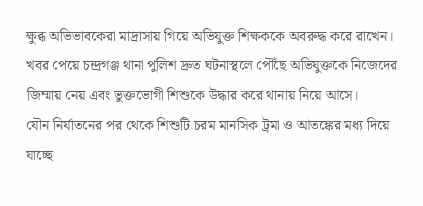ক্ষুব্ধ অভিভাবকেরা মাদ্রাসায় গিয়ে অভিযুক্ত শিক্ষককে অবরুদ্ধ করে রাখেন। খবর পেয়ে চন্দ্রগঞ্জ থানা পুলিশ দ্রুত ঘটনাস্থলে পৌঁছে অভিযুক্তকে নিজেদের জিম্মায় নেয় এবং ভুক্তভোগী শিশুকে উদ্ধার করে থানায় নিয়ে আসে।
যৌন নির্যাতনের পর থেকে শিশুটি চরম মানসিক ট্রমা ও আতঙ্কের মধ্য দিয়ে যাচ্ছে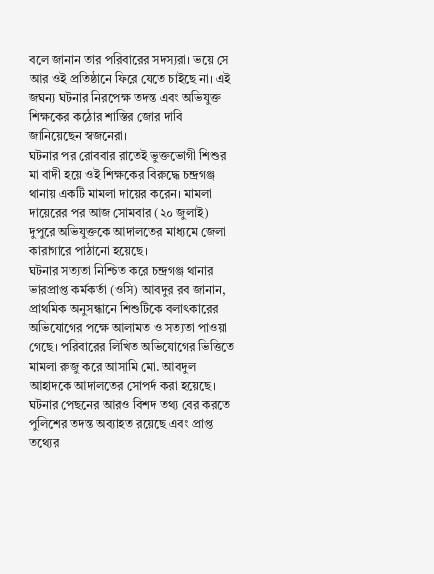বলে জানান তার পরিবারের সদস্যরা। ভয়ে সে আর ওই প্রতিষ্ঠানে ফিরে যেতে চাইছে না। এই জঘন্য ঘটনার নিরপেক্ষ তদন্ত এবং অভিযুক্ত শিক্ষকের কঠোর শাস্তির জোর দাবি জানিয়েছেন স্বজনেরা।
ঘটনার পর রোববার রাতেই ভুক্তভোগী শিশুর মা বাদী হয়ে ওই শিক্ষকের বিরুদ্ধে চন্দ্রগঞ্জ থানায় একটি মামলা দায়ের করেন। মামলা দায়েরের পর আজ সোমবার (২০ জুলাই) দুপুরে অভিযুক্তকে আদালতের মাধ্যমে জেলা কারাগারে পাঠানো হয়েছে।
ঘটনার সত্যতা নিশ্চিত করে চন্দ্রগঞ্জ থানার ভারপ্রাপ্ত কর্মকর্তা (ওসি) আবদুর রব জানান, প্রাথমিক অনুসন্ধানে শিশুটিকে বলাৎকারের অভিযোগের পক্ষে আলামত ও সত্যতা পাওয়া গেছে। পরিবারের লিখিত অভিযোগের ভিত্তিতে মামলা রুজু করে আসামি মো. আবদুল আহাদকে আদালতের সোপর্দ করা হয়েছে। ঘটনার পেছনের আরও বিশদ তথ্য বের করতে পুলিশের তদন্ত অব্যাহত রয়েছে এবং প্রাপ্ত তথ্যের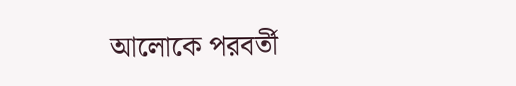আলোকে পরবর্তী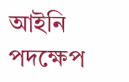আইনি পদক্ষেপ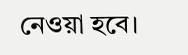নেওয়া হবে।